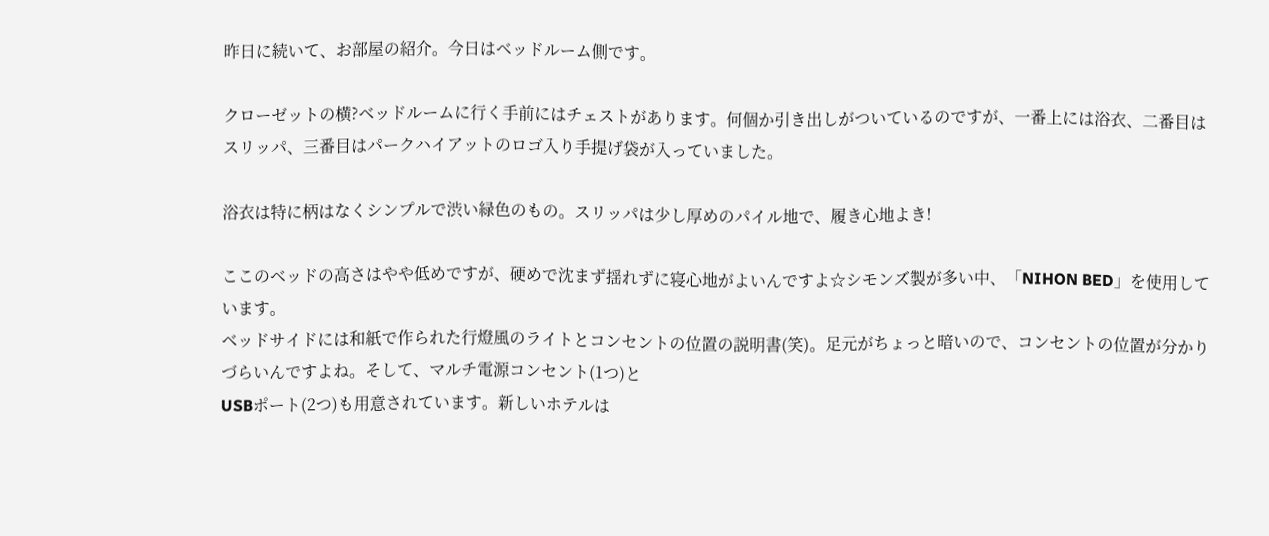昨日に続いて、お部屋の紹介。今日はベッドルーム側です。

クローゼットの横?ベッドルームに行く手前にはチェストがあります。何個か引き出しがついているのですが、一番上には浴衣、二番目はスリッパ、三番目はパークハイアットのロゴ入り手提げ袋が入っていました。

浴衣は特に柄はなくシンプルで渋い緑色のもの。スリッパは少し厚めのパイル地で、履き心地よき!

ここのベッドの高さはやや低めですが、硬めで沈まず揺れずに寝心地がよいんですよ☆シモンズ製が多い中、「NIHON BED」を使用しています。
ベッドサイドには和紙で作られた行燈風のライトとコンセントの位置の説明書(笑)。足元がちょっと暗いので、コンセントの位置が分かりづらいんですよね。そして、マルチ電源コンセント(1つ)と
USBポート(2つ)も用意されています。新しいホテルは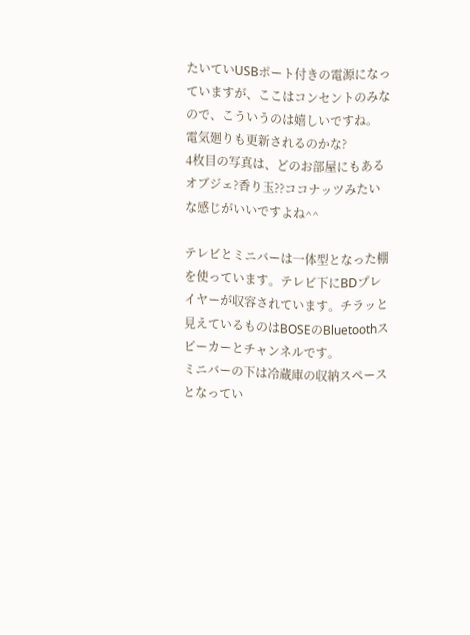たいていUSBポート付きの電源になっていますが、ここはコンセントのみなので、こういうのは嬉しいですね。
電気廻りも更新されるのかな?
4枚目の写真は、どのお部屋にもあるオブジェ?香り玉??ココナッツみたいな感じがいいですよね^^

テレビとミニバーは一体型となった棚を使っています。テレビ下にBDプレイヤーが収容されています。チラッと見えているものはBOSEのBluetoothスピーカーとチャンネルです。
ミニバーの下は冷蔵庫の収納スペースとなってい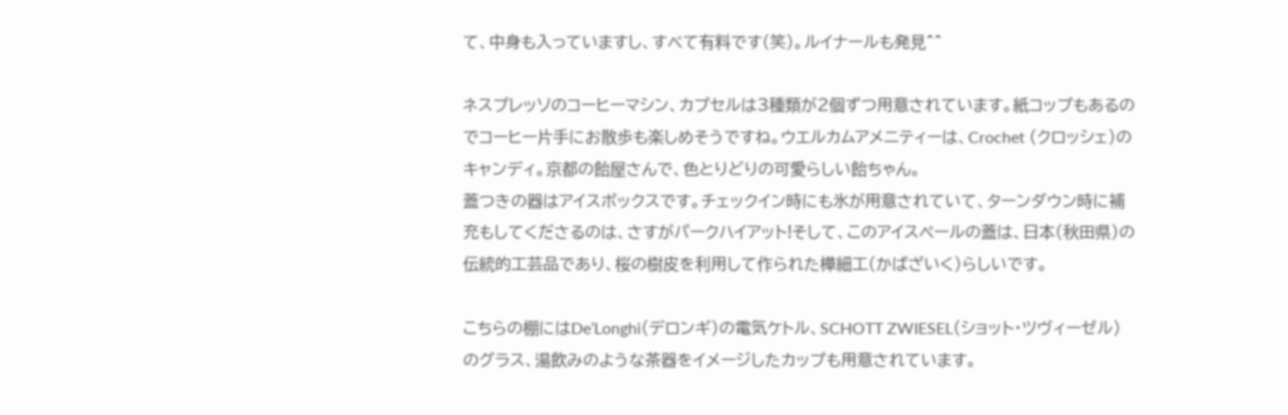て、中身も入っていますし、すべて有料です(笑)。ルイナールも発見^^

ネスプレッソのコーヒーマシン、カプセルは3種類が2個ずつ用意されています。紙コップもあるのでコーヒー片手にお散歩も楽しめそうですね。ウエルカムアメニティーは、Crochet (クロッシェ)のキャンディ。京都の飴屋さんで、色とりどりの可愛らしい飴ちゃん。
蓋つきの器はアイスボックスです。チェックイン時にも氷が用意されていて、ターンダウン時に補充もしてくださるのは、さすがパークハイアット!そして、このアイスペールの蓋は、日本(秋田県)の伝統的工芸品であり、桜の樹皮を利用して作られた樺細工(かばざいく)らしいです。

こちらの棚にはDe’Longhi(デロンギ)の電気ケトル、SCHOTT ZWIESEL(ショット・ツヴィーゼル)のグラス、湯飲みのような茶器をイメージしたカップも用意されています。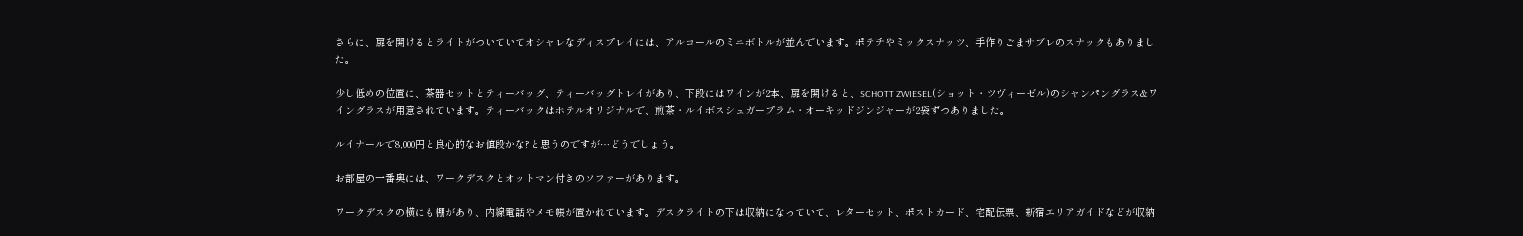さらに、扉を開けるとライトがついていてオシャレなディスプレイには、アルコールのミニボトルが並んでいます。ポテチやミックスナッツ、手作りごまサブレのスナックもありました。

少し低めの位置に、茶器セットとティーバッグ、ティーバッグトレイがあり、下段にはワインが2本、扉を開けると、SCHOTT ZWIESEL(ショット・ツヴィーゼル)のシャンパングラス&ワイングラスが用意されています。ティーバックはホテルオリジナルで、煎茶・ルイボスシュガープラム・オーキッドジンジャーが2袋ずつありました。

ルイナールで8,000円と良心的なお値段かな?と思うのですが…どうでしょう。

お部屋の一番奥には、ワークデスクとオットマン付きのソファーがあります。

ワークデスクの横にも棚があり、内線電話やメモ帳が置かれています。デスクライトの下は収納になっていて、レターセット、ポストカード、宅配伝票、新宿エリアガイドなどが収納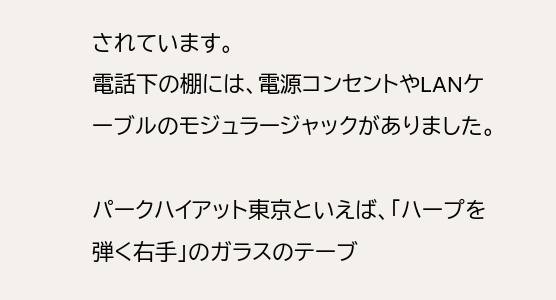されています。
電話下の棚には、電源コンセントやLANケーブルのモジュラージャックがありました。

パークハイアット東京といえば、「ハープを弾く右手」のガラスのテーブ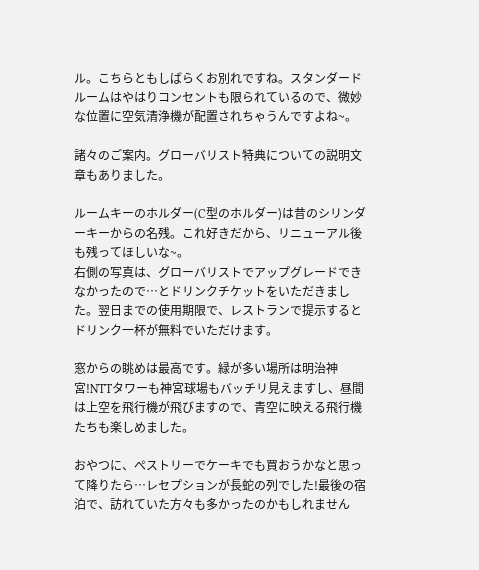ル。こちらともしばらくお別れですね。スタンダードルームはやはりコンセントも限られているので、微妙な位置に空気清浄機が配置されちゃうんですよね~。

諸々のご案内。グローバリスト特典についての説明文章もありました。

ルームキーのホルダー(C型のホルダー)は昔のシリンダーキーからの名残。これ好きだから、リニューアル後も残ってほしいな~。
右側の写真は、グローバリストでアップグレードできなかったので…とドリンクチケットをいただきました。翌日までの使用期限で、レストランで提示するとドリンク一杯が無料でいただけます。

窓からの眺めは最高です。緑が多い場所は明治神宮!NTTタワーも神宮球場もバッチリ見えますし、昼間は上空を飛行機が飛びますので、青空に映える飛行機たちも楽しめました。

おやつに、ぺストリーでケーキでも買おうかなと思って降りたら…レセプションが長蛇の列でした!最後の宿泊で、訪れていた方々も多かったのかもしれません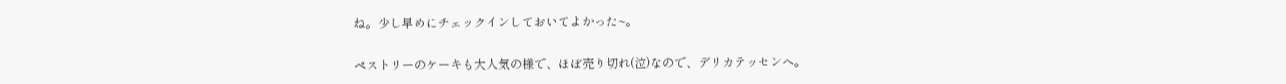ね。少し早めにチェックインしておいてよかった~。

ペストリーのケーキも大人気の様で、ほぼ売り切れ(泣)なので、デリカテッセンへ。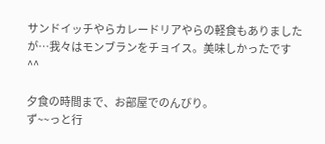サンドイッチやらカレードリアやらの軽食もありましたが…我々はモンブランをチョイス。美味しかったです^^

夕食の時間まで、お部屋でのんびり。
ず~~っと行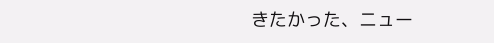きたかった、ニュー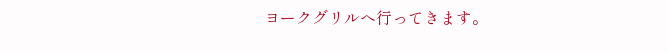ヨークグリルへ行ってきます。